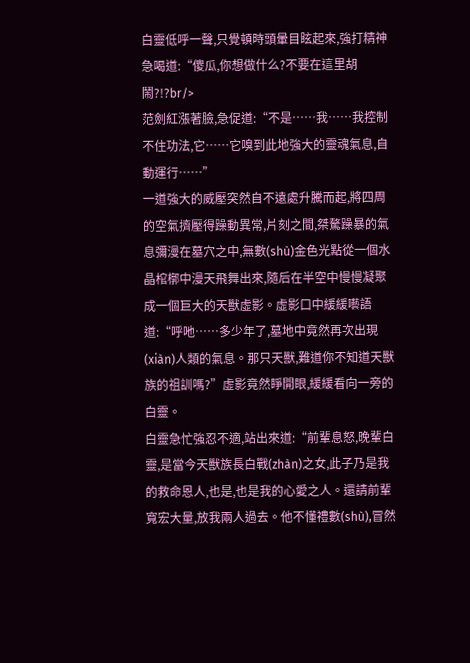白靈低呼一聲,只覺頓時頭暈目眩起來,強打精神急喝道:“傻瓜,你想做什么?不要在這里胡鬧?!?br/>
范劍紅漲著臉,急促道:“不是……我……我控制不住功法,它……它嗅到此地強大的靈魂氣息,自動運行……”
一道強大的威壓突然自不遠處升騰而起,將四周的空氣擠壓得躁動異常,片刻之間,桀驁躁暴的氣息彌漫在墓穴之中,無數(shù)金色光點從一個水晶棺槨中漫天飛舞出來,隨后在半空中慢慢凝聚成一個巨大的天獸虛影。虛影口中緩緩囈語道:“呼吔……多少年了,墓地中竟然再次出現(xiàn)人類的氣息。那只天獸,難道你不知道天獸族的祖訓嗎?”虛影竟然睜開眼,緩緩看向一旁的白靈。
白靈急忙強忍不適,站出來道:“前輩息怒,晚輩白靈,是當今天獸族長白戰(zhàn)之女,此子乃是我的救命恩人,也是,也是我的心愛之人。還請前輩寬宏大量,放我兩人過去。他不懂禮數(shù),冒然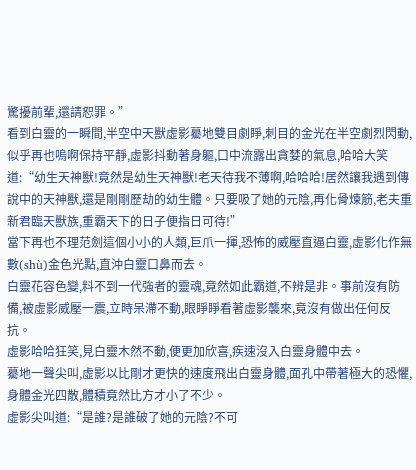驚擾前輩,還請恕罪。”
看到白靈的一瞬間,半空中天獸虛影驀地雙目劇睜,刺目的金光在半空劇烈閃動,似乎再也嗚啊保持平靜,虛影抖動著身軀,口中流露出貪婪的氣息,哈哈大笑道:“幼生天神獸!竟然是幼生天神獸!老天待我不薄啊,哈哈哈!居然讓我遇到傳說中的天神獸,還是剛剛歷劫的幼生體。只要吸了她的元陰,再化骨煉筋,老夫重新君臨天獸族,重霸天下的日子便指日可待!”
當下再也不理范劍這個小小的人類,巨爪一揮,恐怖的威壓直逼白靈,虛影化作無數(shù)金色光點,直沖白靈口鼻而去。
白靈花容色變,料不到一代強者的靈魂,竟然如此霸道,不辨是非。事前沒有防備,被虛影威壓一震,立時呆滯不動,眼睜睜看著虛影襲來,竟沒有做出任何反抗。
虛影哈哈狂笑,見白靈木然不動,便更加欣喜,疾速沒入白靈身體中去。
驀地一聲尖叫,虛影以比剛才更快的速度飛出白靈身體,面孔中帶著極大的恐懼,身體金光四散,體積竟然比方才小了不少。
虛影尖叫道:“是誰?是誰破了她的元陰?不可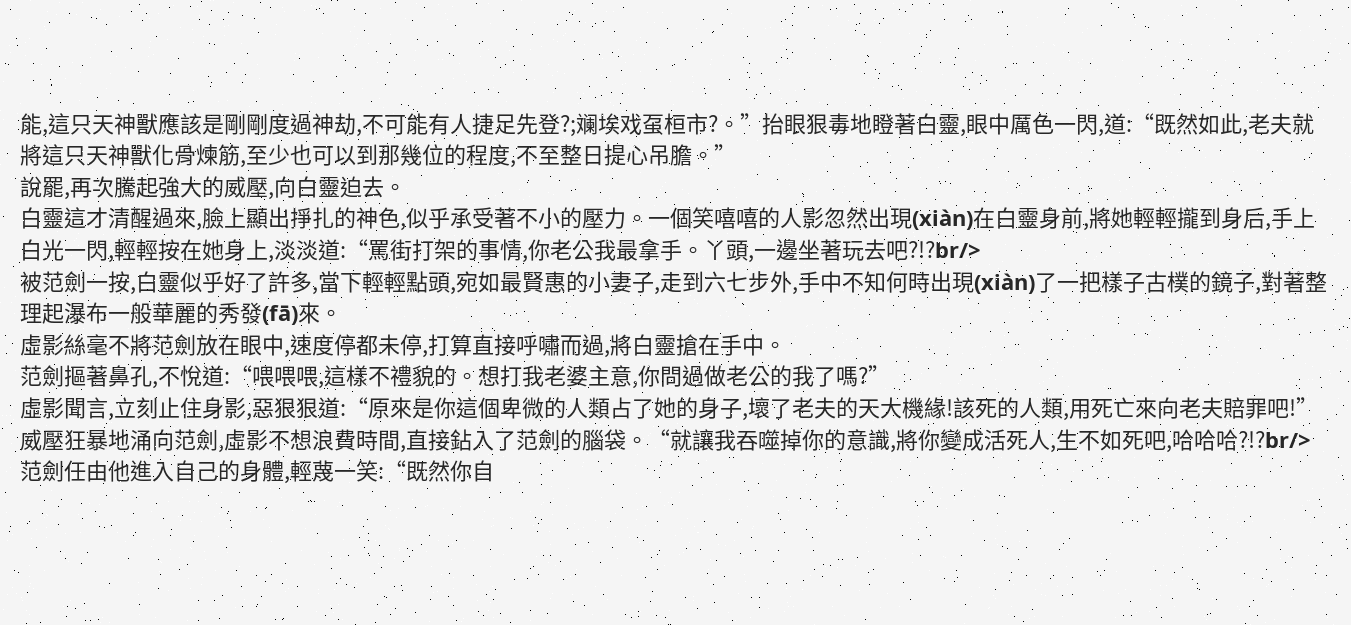能,這只天神獸應該是剛剛度過神劫,不可能有人捷足先登?;斓埃戏虿桓市?。”抬眼狠毒地瞪著白靈,眼中厲色一閃,道:“既然如此,老夫就將這只天神獸化骨煉筋,至少也可以到那幾位的程度,不至整日提心吊膽。”
說罷,再次騰起強大的威壓,向白靈迫去。
白靈這才清醒過來,臉上顯出掙扎的神色,似乎承受著不小的壓力。一個笑嘻嘻的人影忽然出現(xiàn)在白靈身前,將她輕輕攏到身后,手上白光一閃,輕輕按在她身上,淡淡道:“罵街打架的事情,你老公我最拿手。丫頭,一邊坐著玩去吧?!?br/>
被范劍一按,白靈似乎好了許多,當下輕輕點頭,宛如最賢惠的小妻子,走到六七步外,手中不知何時出現(xiàn)了一把樣子古樸的鏡子,對著整理起瀑布一般華麗的秀發(fā)來。
虛影絲毫不將范劍放在眼中,速度停都未停,打算直接呼嘯而過,將白靈搶在手中。
范劍摳著鼻孔,不悅道:“喂喂喂,這樣不禮貌的。想打我老婆主意,你問過做老公的我了嗎?”
虛影聞言,立刻止住身影,惡狠狠道:“原來是你這個卑微的人類占了她的身子,壞了老夫的天大機緣!該死的人類,用死亡來向老夫賠罪吧!”威壓狂暴地涌向范劍,虛影不想浪費時間,直接鉆入了范劍的腦袋。“就讓我吞噬掉你的意識,將你變成活死人,生不如死吧,哈哈哈?!?br/>
范劍任由他進入自己的身體,輕蔑一笑:“既然你自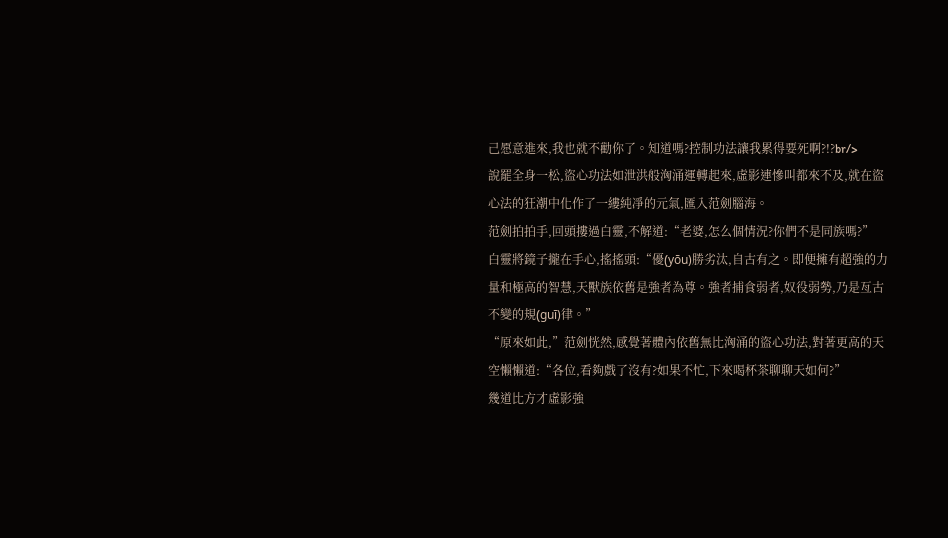己愿意進來,我也就不勸你了。知道嗎?控制功法讓我累得要死啊?!?br/>
說罷全身一松,盜心功法如泄洪般洶涌運轉起來,虛影連慘叫都來不及,就在盜心法的狂潮中化作了一縷純凈的元氣,匯入范劍腦海。
范劍拍拍手,回頭摟過白靈,不解道:“老婆,怎么個情況?你們不是同族嗎?”
白靈將鏡子攏在手心,搖搖頭:“優(yōu)勝劣汰,自古有之。即便擁有超強的力量和極高的智慧,天獸族依舊是強者為尊。強者捕食弱者,奴役弱勢,乃是亙古不變的規(guī)律。”
“原來如此,”范劍恍然,感覺著體內依舊無比洶涌的盜心功法,對著更高的天空懶懶道:“各位,看夠戲了沒有?如果不忙,下來喝杯茶聊聊天如何?”
幾道比方才虛影強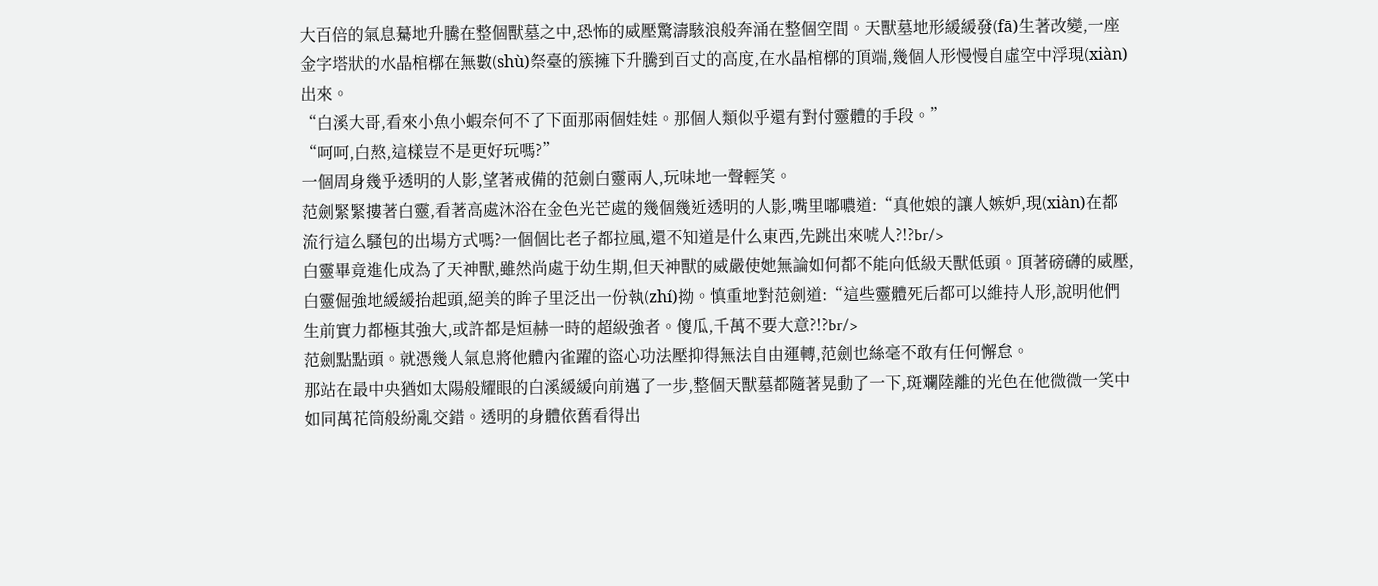大百倍的氣息驀地升騰在整個獸墓之中,恐怖的威壓驚濤駭浪般奔涌在整個空間。天獸墓地形緩緩發(fā)生著改變,一座金字塔狀的水晶棺槨在無數(shù)祭臺的簇擁下升騰到百丈的高度,在水晶棺槨的頂端,幾個人形慢慢自虛空中浮現(xiàn)出來。
“白溪大哥,看來小魚小蝦奈何不了下面那兩個娃娃。那個人類似乎還有對付靈體的手段。”
“呵呵,白熬,這樣豈不是更好玩嗎?”
一個周身幾乎透明的人影,望著戒備的范劍白靈兩人,玩味地一聲輕笑。
范劍緊緊摟著白靈,看著高處沐浴在金色光芒處的幾個幾近透明的人影,嘴里嘟噥道:“真他娘的讓人嫉妒,現(xiàn)在都流行這么騷包的出場方式嗎?一個個比老子都拉風,還不知道是什么東西,先跳出來唬人?!?br/>
白靈畢竟進化成為了天神獸,雖然尚處于幼生期,但天神獸的威嚴使她無論如何都不能向低級天獸低頭。頂著磅礴的威壓,白靈倔強地緩緩抬起頭,絕美的眸子里泛出一份執(zhí)拗。慎重地對范劍道:“這些靈體死后都可以維持人形,說明他們生前實力都極其強大,或許都是烜赫一時的超級強者。傻瓜,千萬不要大意?!?br/>
范劍點點頭。就憑幾人氣息將他體內雀躍的盜心功法壓抑得無法自由運轉,范劍也絲毫不敢有任何懈怠。
那站在最中央猶如太陽般耀眼的白溪緩緩向前邁了一步,整個天獸墓都隨著晃動了一下,斑斕陸離的光色在他微微一笑中如同萬花筒般紛亂交錯。透明的身體依舊看得出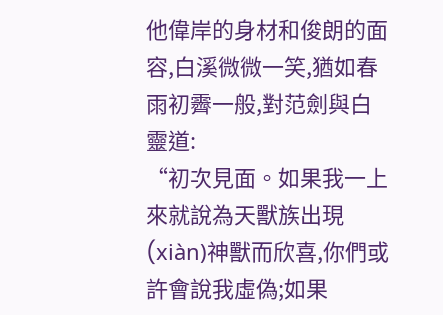他偉岸的身材和俊朗的面容,白溪微微一笑,猶如春雨初霽一般,對范劍與白靈道:
“初次見面。如果我一上來就說為天獸族出現(xiàn)神獸而欣喜,你們或許會說我虛偽;如果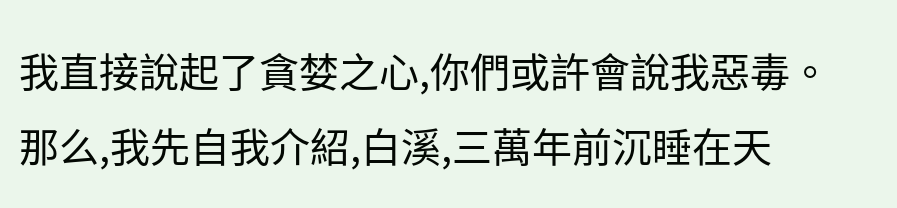我直接說起了貪婪之心,你們或許會說我惡毒。那么,我先自我介紹,白溪,三萬年前沉睡在天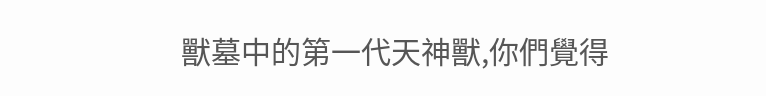獸墓中的第一代天神獸,你們覺得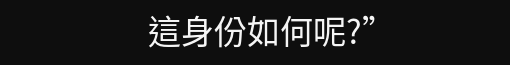這身份如何呢?”